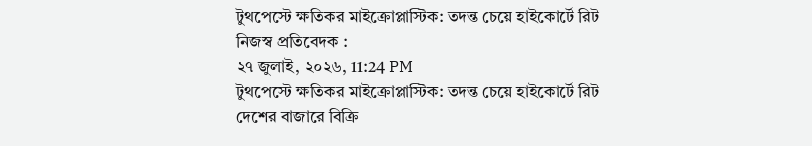টুথপেস্টে ক্ষতিকর মাইক্রোপ্লাস্টিক: তদন্ত চেয়ে হাইকোর্টে রিট
নিজস্ব প্রতিবেদক :
২৭ জুলাই, ২০২৬, 11:24 PM
টুথপেস্টে ক্ষতিকর মাইক্রোপ্লাস্টিক: তদন্ত চেয়ে হাইকোর্টে রিট
দেশের বাজারে বিক্রি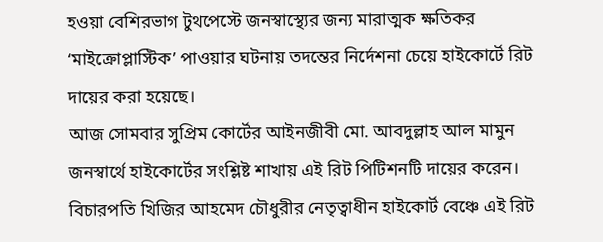হওয়া বেশিরভাগ টুথপেস্টে জনস্বাস্থ্যের জন্য মারাত্মক ক্ষতিকর ‘মাইক্রোপ্লাস্টিক’ পাওয়ার ঘটনায় তদন্তের নির্দেশনা চেয়ে হাইকোর্টে রিট দায়ের করা হয়েছে।
আজ সোমবার সুপ্রিম কোর্টের আইনজীবী মো. আবদুল্লাহ আল মামুন জনস্বার্থে হাইকোর্টের সংশ্লিষ্ট শাখায় এই রিট পিটিশনটি দায়ের করেন। বিচারপতি খিজির আহমেদ চৌধুরীর নেতৃত্বাধীন হাইকোর্ট বেঞ্চে এই রিট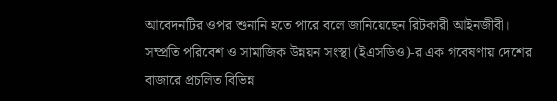আবেদনটির ওপর শুনানি হতে পারে বলে জানিয়েছেন রিটকারী আইনজীবী।
সম্প্রতি পরিবেশ ও সামাজিক উন্নয়ন সংস্থা (ইএসডিও)-র এক গবেষণায় দেশের বাজারে প্রচলিত বিভিন্ন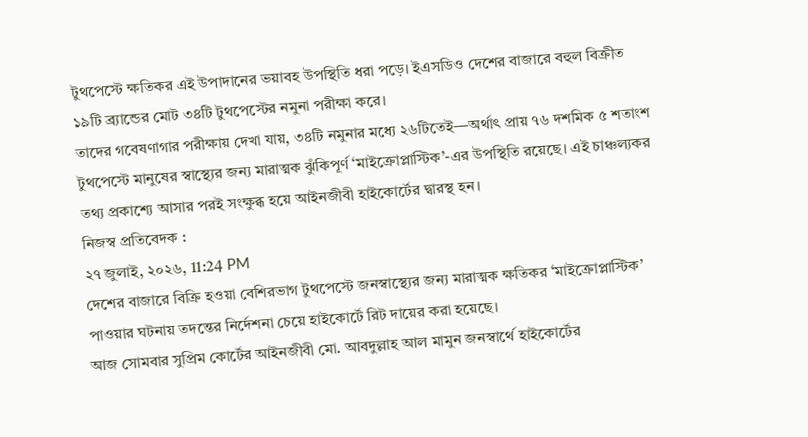টুথপেস্টে ক্ষতিকর এই উপাদানের ভয়াবহ উপস্থিতি ধরা পড়ে। ইএসডিও দেশের বাজারে বহুল বিক্রীত ১৯টি ব্র্যান্ডের মোট ৩৪টি টুথপেস্টের নমুনা পরীক্ষা করে।
তাদের গবেষণাগার পরীক্ষায় দেখা যায়, ৩৪টি নমুনার মধ্যে ২৬টিতেই—অর্থাৎ প্রায় ৭৬ দশমিক ৫ শতাংশ টুথপেস্টে মানুষের স্বাস্থ্যের জন্য মারাত্মক ঝুঁকিপূর্ণ ‘মাইক্রোপ্লাস্টিক’-এর উপস্থিতি রয়েছে। এই চাঞ্চল্যকর তথ্য প্রকাশ্যে আসার পরই সংক্ষুব্ধ হয়ে আইনজীবী হাইকোর্টের দ্বারস্থ হন।
নিজস্ব প্রতিবেদক :
২৭ জুলাই, ২০২৬, 11:24 PM
দেশের বাজারে বিক্রি হওয়া বেশিরভাগ টুথপেস্টে জনস্বাস্থ্যের জন্য মারাত্মক ক্ষতিকর ‘মাইক্রোপ্লাস্টিক’ পাওয়ার ঘটনায় তদন্তের নির্দেশনা চেয়ে হাইকোর্টে রিট দায়ের করা হয়েছে।
আজ সোমবার সুপ্রিম কোর্টের আইনজীবী মো. আবদুল্লাহ আল মামুন জনস্বার্থে হাইকোর্টের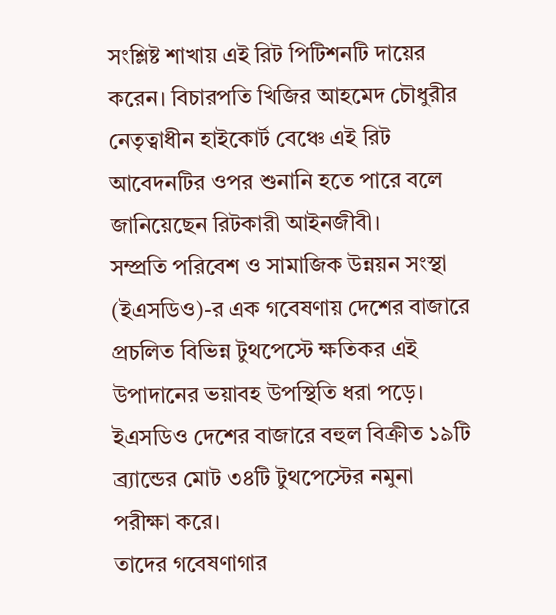সংশ্লিষ্ট শাখায় এই রিট পিটিশনটি দায়ের করেন। বিচারপতি খিজির আহমেদ চৌধুরীর নেতৃত্বাধীন হাইকোর্ট বেঞ্চে এই রিট আবেদনটির ওপর শুনানি হতে পারে বলে জানিয়েছেন রিটকারী আইনজীবী।
সম্প্রতি পরিবেশ ও সামাজিক উন্নয়ন সংস্থা (ইএসডিও)-র এক গবেষণায় দেশের বাজারে প্রচলিত বিভিন্ন টুথপেস্টে ক্ষতিকর এই উপাদানের ভয়াবহ উপস্থিতি ধরা পড়ে। ইএসডিও দেশের বাজারে বহুল বিক্রীত ১৯টি ব্র্যান্ডের মোট ৩৪টি টুথপেস্টের নমুনা পরীক্ষা করে।
তাদের গবেষণাগার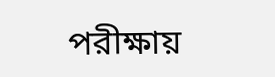পরীক্ষায়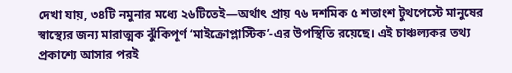দেখা যায়, ৩৪টি নমুনার মধ্যে ২৬টিতেই—অর্থাৎ প্রায় ৭৬ দশমিক ৫ শতাংশ টুথপেস্টে মানুষের স্বাস্থ্যের জন্য মারাত্মক ঝুঁকিপূর্ণ ‘মাইক্রোপ্লাস্টিক’-এর উপস্থিতি রয়েছে। এই চাঞ্চল্যকর তথ্য প্রকাশ্যে আসার পরই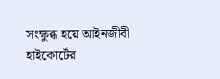সংক্ষুব্ধ হয়ে আইনজীবী হাইকোর্টের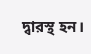দ্বারস্থ হন।